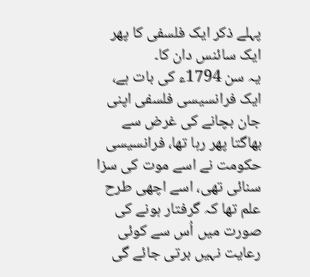پہلے ذکر ایک فلسفی کا پھر ایک سائنس دان کا۔
یہ سن 1794ء کی بات ہے، ایک فرانسیسی فلسفی اپنی جان بچانے کی غرض سے بھاگتا پھر رہا تھا، فرانسیسی حکومت نے اسے موت کی سزا سنائی تھی، اسے اچھی طرح علم تھا کہ گرفتار ہونے کی صورت میں اُس سے کوئی رعایت نہیں برتی جائے گی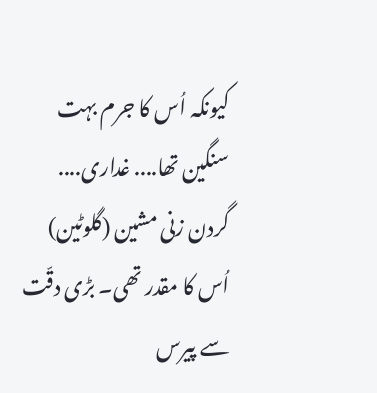کیونکہ اُس کا جرم بہت سنگین تھا.... غداری.... گردن زنی مشین (گلوٹین) اُس کا مقدر تھی۔ بڑی دقّت سے پیرس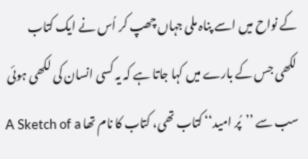کے نواح میں اسے پناہ ملی جہاں چھپ کر اُس نے ایک کتاب لکھی جس کے بارے میں کہا جاتا ہے کہ یہ کسی انسان کی لکھی ہوئی سب سے ’’پُر امید‘‘ کتاب تھی، کتاب کا نام تھا A Sketch of a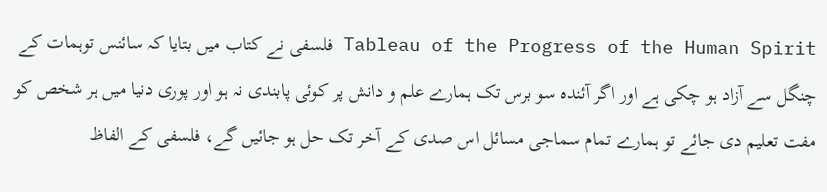Tableau of the Progress of the Human Spirit فلسفی نے کتاب میں بتایا کہ سائنس توہمات کے چنگل سے آزاد ہو چکی ہے اور اگر آئندہ سو برس تک ہمارے علم و دانش پر کوئی پابندی نہ ہو اور پوری دنیا میں ہر شخص کو مفت تعلیم دی جائے تو ہمارے تمام سماجی مسائل اس صدی کے آخر تک حل ہو جائیں گے، فلسفی کے الفاظ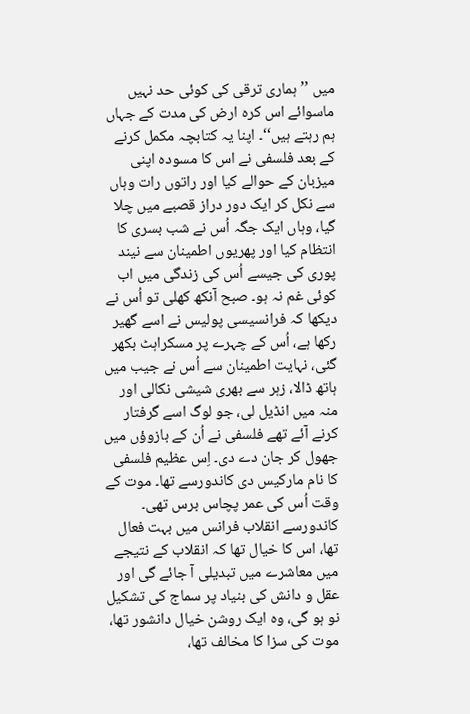میں ’’ہماری ترقی کی کوئی حد نہیں ماسوائے اس کرہ ارض کی مدت کے جہاں ہم رہتے ہیں‘‘۔ اپنا یہ کتابچہ مکمل کرنے کے بعد فلسفی نے اس کا مسودہ اپنی میزبان کے حوالے کیا اور راتوں رات وہاں سے نکل کر ایک دور دراز قصبے میں چلا گیا، وہاں ایک جگہ اُس نے شب بسری کا انتظام کیا اور پھریوں اطمینان سے نیند پوری کی جیسے اُس کی زندگی میں اب کوئی غم نہ ہو۔ صبح آنکھ کھلی تو اُس نے دیکھا کہ فرانسیسی پولیس نے اسے گھیر رکھا ہے، اُس کے چہرے پر مسکراہٹ بکھر گئی، نہایت اطمینان سے اُس نے جیب میں ہاتھ ڈالا، زہر سے بھری شیشی نکالی اور منہ میں انڈیل لی، جو لوگ اسے گرفتار کرنے آئے تھے فلسفی نے اُن کے بازوؤں میں جھول کر جان دے دی۔ اِس عظیم فلسفی کا نام مارکیس دی کاندورسے تھا۔ موت کے وقت اُس کی عمر پچاس برس تھی۔ کاندورسے انقلاب فرانس میں بہت فعال تھا، اس کا خیال تھا کہ انقلاب کے نتیجے میں معاشرے میں تبدیلی آ جائے گی اور عقل و دانش کی بنیاد پر سماج کی تشکیل نو ہو گی، وہ ایک روشن خیال دانشور تھا، موت کی سزا کا مخالف تھا،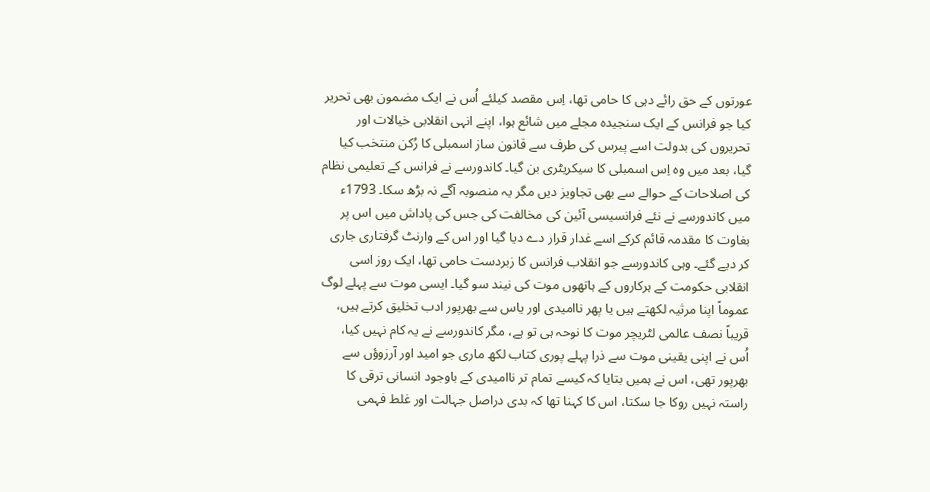عورتوں کے حق رائے دہی کا حامی تھا، اِس مقصد کیلئے اُس نے ایک مضمون بھی تحریر کیا جو فرانس کے ایک سنجیدہ مجلے میں شائع ہوا، اپنے انہی انقلابی خیالات اور تحریروں کی بدولت اسے پیرس کی طرف سے قانون ساز اسمبلی کا رُکن منتخب کیا گیا، بعد میں وہ اِس اسمبلی کا سیکریٹری بن گیا۔ کاندورسے نے فرانس کے تعلیمی نظام کی اصلاحات کے حوالے سے بھی تجاویز دیں مگر یہ منصوبہ آگے نہ بڑھ سکا۔ 1793ء میں کاندورسے نے نئے فرانسیسی آئین کی مخالفت کی جس کی پاداش میں اس پر بغاوت کا مقدمہ قائم کرکے اسے غدار قرار دے دیا گیا اور اس کے وارنٹ گرفتاری جاری کر دیے گئے۔ وہی کاندورسے جو انقلاب فرانس کا زبردست حامی تھا، ایک روز اسی انقلابی حکومت کے ہرکاروں کے ہاتھوں موت کی نیند سو گیا۔ ایسی موت سے پہلے لوگ عموماً اپنا مرثیہ لکھتے ہیں یا پھر ناامیدی اور یاس سے بھرپور ادب تخلیق کرتے ہیں، قریباً نصف عالمی لٹریچر موت کا نوحہ ہی تو ہے، مگر کاندورسے نے یہ کام نہیں کیا، اُس نے اپنی یقینی موت سے ذرا پہلے پوری کتاب لکھ ماری جو امید اور آرزوؤں سے بھرپور تھی، اس نے ہمیں بتایا کہ کیسے تمام تر ناامیدی کے باوجود انسانی ترقی کا راستہ نہیں روکا جا سکتا، اس کا کہنا تھا کہ بدی دراصل جہالت اور غلط فہمی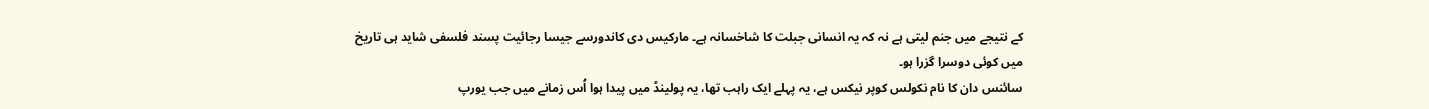کے نتیجے میں جنم لیتی ہے نہ کہ یہ انسانی جبلت کا شاخسانہ ہے۔ مارکیس دی کاندورسے جیسا رجائیت پسند فلسفی شاید ہی تاریخ میں کوئی دوسرا گزرا ہو۔
سائنس دان کا نام نکولس کوپر نیکس ہے، یہ پہلے ایک راہب تھا، یہ پولینڈ میں پیدا ہوا اُس زمانے میں جب یورپ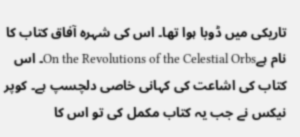تاریکی میں ڈوبا ہوا تھا۔ اس کی شہرہ آفاق کتاب کا نام ہےOn the Revolutions of the Celestial Orbs۔ اس کتاب کی اشاعت کی کہانی خاصی دلچسپ ہے۔ کوپر نیکس نے جب یہ کتاب مکمل کی تو اس کا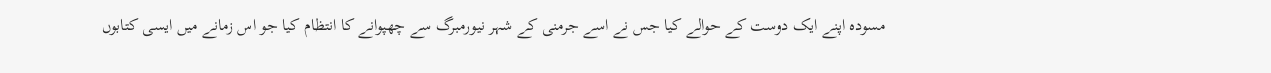مسودہ اپنے ایک دوست کے حوالے کیا جس نے اسے جرمنی کے شہر نیورمبرگ سے چھپوانے کا انتظام کیا جو اس زمانے میں ایسی کتابوں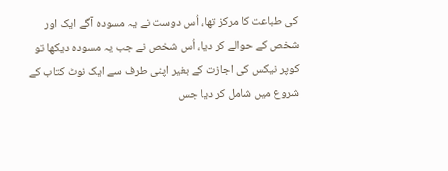کی طباعت کا مرکز تھا، اُس دوست نے یہ مسودہ آگے ایک اور شخص کے حوالے کر دیا، اُس شخص نے جب یہ مسودہ دیکھا تو کوپر نیکس کی اجازت کے بغیر اپنی طرف سے ایک نوٹ کتاب کے شروع میں شامل کر دیا جس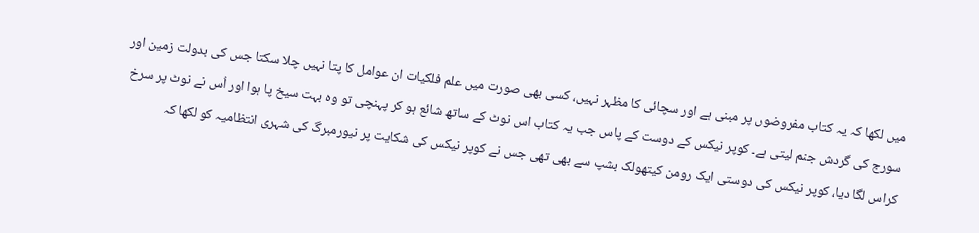میں لکھا کہ یہ کتاب مفروضوں پر مبنی ہے اور سچائی کا مظہر نہیں، کسی بھی صورت میں علم فلکیات ان عوامل کا پتا نہیں چلا سکتا جس کی بدولت زمین اور سورج کی گردش جنم لیتی ہے۔ کوپر نیکس کے دوست کے پاس جب یہ کتاب اس نوٹ کے ساتھ شائع ہو کر پہنچی تو وہ بہت سیخ پا ہوا اور اُس نے نوٹ پر سرخ کراس لگا دیا، کوپر نیکس کی دوستی ایک رومن کیتھولک بشپ سے بھی تھی جس نے کوپر نیکس کی شکایت پر نیورمبرگ کی شہری انتظامیہ کو لکھا کہ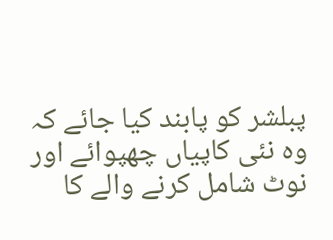پبلشر کو پابند کیا جائے کہ وہ نئی کاپیاں چھپوائے اور نوٹ شامل کرنے والے کا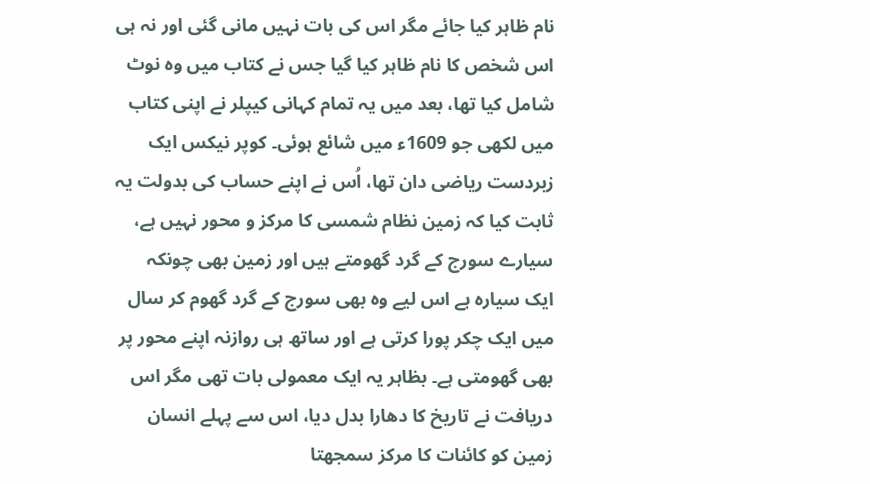نام ظاہر کیا جائے مگر اس کی بات نہیں مانی گئی اور نہ ہی اس شخص کا نام ظاہر کیا گیا جس نے کتاب میں وہ نوٹ شامل کیا تھا، بعد میں یہ تمام کہانی کیپلر نے اپنی کتاب میں لکھی جو 1609ء میں شائع ہوئی۔ کوپر نیکس ایک زبردست ریاضی دان تھا، اُس نے اپنے حساب کی بدولت یہ ثابت کیا کہ زمین نظام شمسی کا مرکز و محور نہیں ہے، سیارے سورج کے گرد گھومتے ہیں اور زمین بھی چونکہ ایک سیارہ ہے اس لیے وہ بھی سورج کے گرد گھوم کر سال میں ایک چکر پورا کرتی ہے اور ساتھ ہی روازنہ اپنے محور پر بھی گھومتی ہے۔ بظاہر یہ ایک معمولی بات تھی مگر اس دریافت نے تاریخ کا دھارا بدل دیا، اس سے پہلے انسان زمین کو کائنات کا مرکز سمجھتا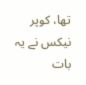تھا، کوپر نیکس نے یہ بات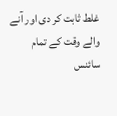غلط ثابت کر دی اور آنے والے وقت کے تمام سائنس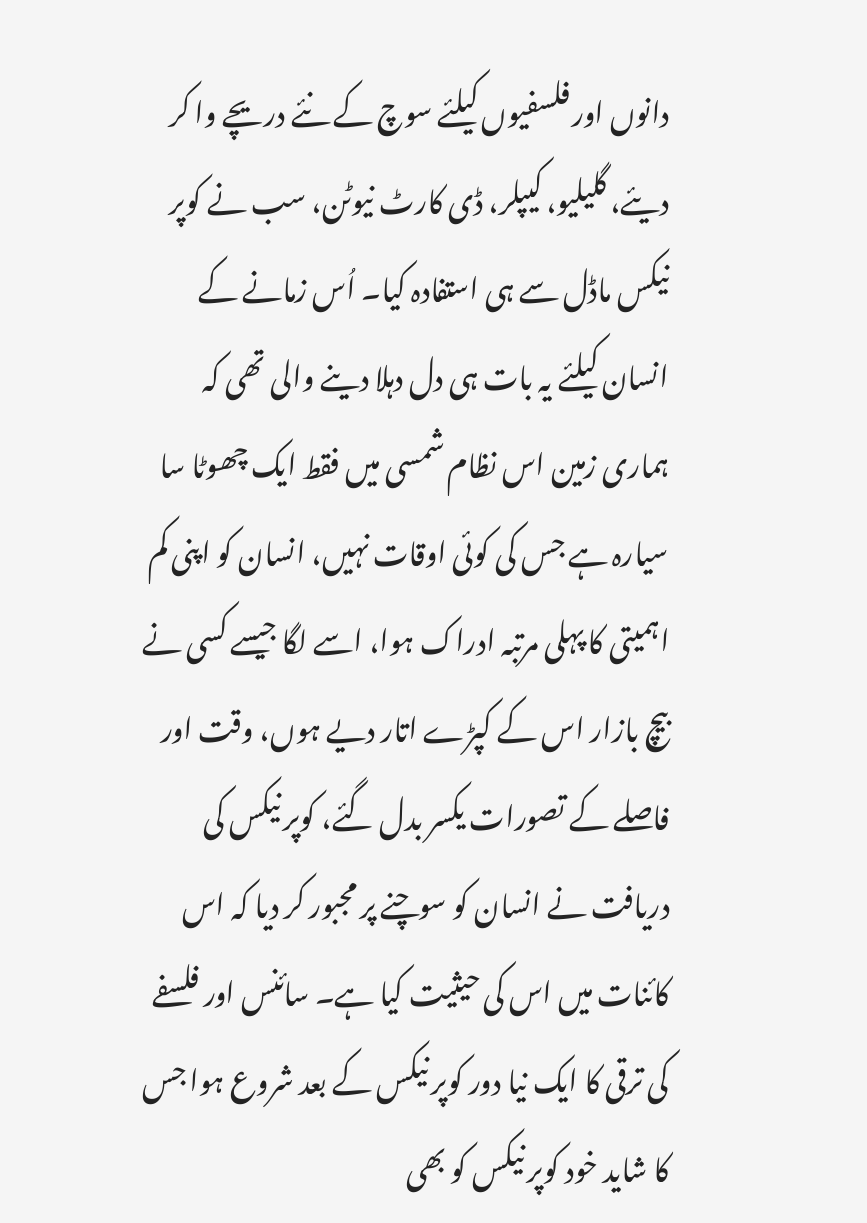دانوں اور فلسفیوں کیلئے سوچ کے نئے دریچے وا کر دیئے، گلیلیو، کیپلر، ڈی کارٹ نیوٹن، سب نے کوپر نیکس ماڈل سے ہی استفادہ کیا۔ اُس زمانے کے انسان کیلئے یہ بات ہی دل دہلا دینے والی تھی کہ ہماری زمین اس نظام شمسی میں فقط ایک چھوٹا سا سیارہ ہے جس کی کوئی اوقات نہیں، انسان کو اپنی کم اہمیتی کا پہلی مرتبہ ادراک ہوا، اسے لگا جیسے کسی نے بیچ بازار اس کے کپڑے اتار دیے ہوں، وقت اور فاصلے کے تصورات یکسر بدل گئے، کوپر نیکس کی دریافت نے انسان کو سوچنے پر مجبور کر دیا کہ اس کائنات میں اس کی حیثیت کیا ہے۔ سائنس اور فلسفے کی ترقی کا ایک نیا دور کوپر نیکس کے بعد شروع ہوا جس کا شاید خود کوپر نیکس کو بھی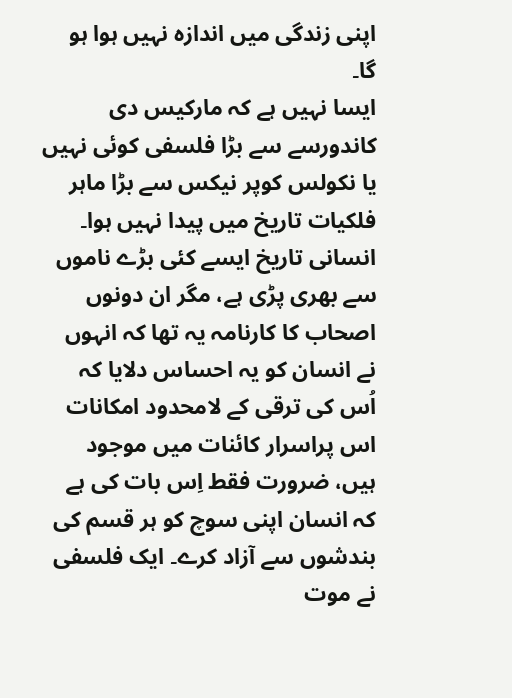اپنی زندگی میں اندازہ نہیں ہوا ہو گا۔
ایسا نہیں ہے کہ مارکیس دی کاندورسے سے بڑا فلسفی کوئی نہیں یا نکولس کوپر نیکس سے بڑا ماہر فلکیات تاریخ میں پیدا نہیں ہوا۔ انسانی تاریخ ایسے کئی بڑے ناموں سے بھری پڑی ہے، مگر ان دونوں اصحاب کا کارنامہ یہ تھا کہ انہوں نے انسان کو یہ احساس دلایا کہ اُس کی ترقی کے لامحدود امکانات اس پراسرار کائنات میں موجود ہیں، ضرورت فقط اِس بات کی ہے کہ انسان اپنی سوچ کو ہر قسم کی بندشوں سے آزاد کرے۔ ایک فلسفی نے موت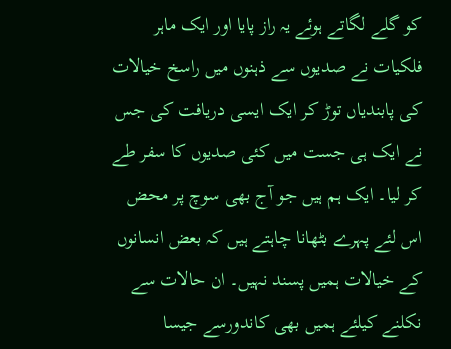کو گلے لگاتے ہوئے یہ راز پایا اور ایک ماہر فلکیات نے صدیوں سے ذہنوں میں راسخ خیالات کی پابندیاں توڑ کر ایک ایسی دریافت کی جس نے ایک ہی جست میں کئی صدیوں کا سفر طے کر لیا۔ ایک ہم ہیں جو آج بھی سوچ پر محض اس لئے پہرے بٹھانا چاہتے ہیں کہ بعض انسانوں کے خیالات ہمیں پسند نہیں۔ ان حالات سے نکلنے کیلئے ہمیں بھی کاندورسے جیسا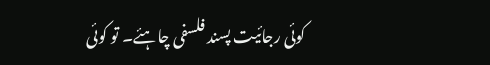کوئی رجائیت پسند فلسفی چاہئے۔ تو کوئی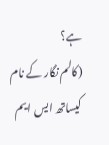ہے؟
(کالم نگار کے نام کیساتھ ایس ایم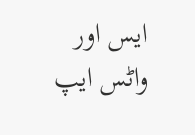ایس اور واٹس ایپ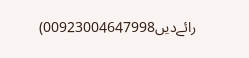رائےدیں00923004647998)